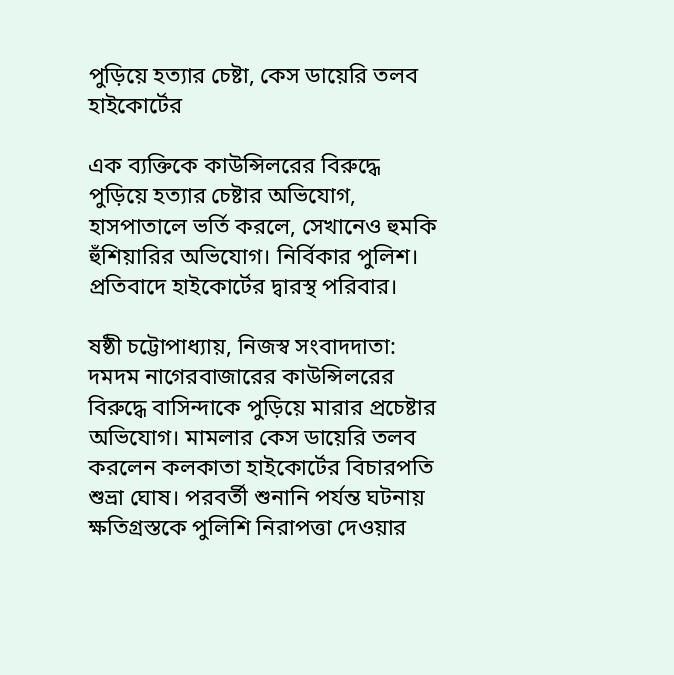পুড়িয়ে হত্যার চেষ্টা, কেস ডায়েরি তলব হাইকোর্টের

এক ব্যক্তিকে কাউন্সিলরের বিরুদ্ধে পুড়িয়ে হত্যার চেষ্টার অভিযোগ, হাসপাতালে ভর্তি করলে, সেখানেও হুমকি হুঁশিয়ারির অভিযোগ। নির্বিকার পুলিশ। প্রতিবাদে হাইকোর্টের দ্বারস্থ পরিবার।

ষষ্ঠী চট্টোপাধ্যায়, নিজস্ব সংবাদদাতা: দমদম নাগেরবাজারের কাউন্সিলরের বিরুদ্ধে বাসিন্দাকে পুড়িয়ে মারার প্রচেষ্টার অভিযোগ। মামলার কেস ডায়েরি তলব করলেন কলকাতা হাইকোর্টের বিচারপতি শুভ্রা ঘোষ। পরবর্তী শুনানি পর্যন্ত ঘটনায় ক্ষতিগ্রস্তকে পুলিশি নিরাপত্তা দেওয়ার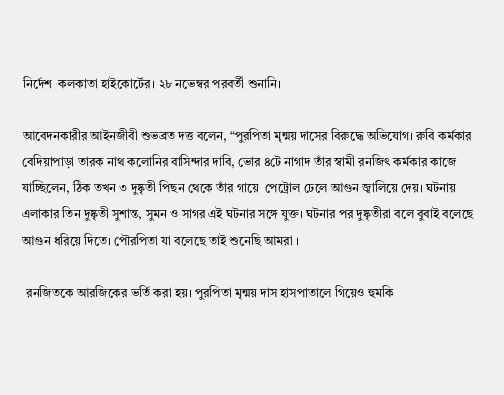নির্দেশ  কলকাতা হাইকোর্টের। ২৮ নভেম্বর পরবর্তী শুনানি।

আবেদনকারীর আইনজীবী শুভব্রত দত্ত বলেন, “পুরপিতা মৃন্ময় দাসের বিরুদ্ধে অভিযোগ। রুবি কর্মকার বেদিয়াপাড়া তারক নাথ কলোনির বাসিন্দার দাবি, ভোর ৪টে নাগাদ তাঁর স্বামী রনজিৎ কর্মকার কাজে যাচ্ছিলেন, ঠিক তখন ৩ দুষ্কৃতী পিছন থেকে তাঁর গায়ে  পেট্রোল ঢেলে আগুন জ্বালিয়ে দেয়। ঘটনায় এলাকার তিন দুষ্কৃতী সুশান্ত, সুমন ও সাগর এই ঘটনার সঙ্গে যুক্ত। ঘটনার পর দুষ্কৃতীরা বলে বুবাই বলেছে আগুন ধরিয়ে দিতে। পৌরপিতা যা বলেছে তাই শুনেছি আমরা ।

 রনজিতকে আরজিকের ভর্তি করা হয়। পুরপিতা মৃন্ময় দাস হাসপাতালে গিয়েও হুমকি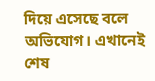দিয়ে এসেছে বলে অভিযোগ। এখানেই শেষ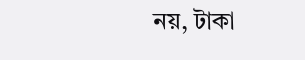নয়, টাকা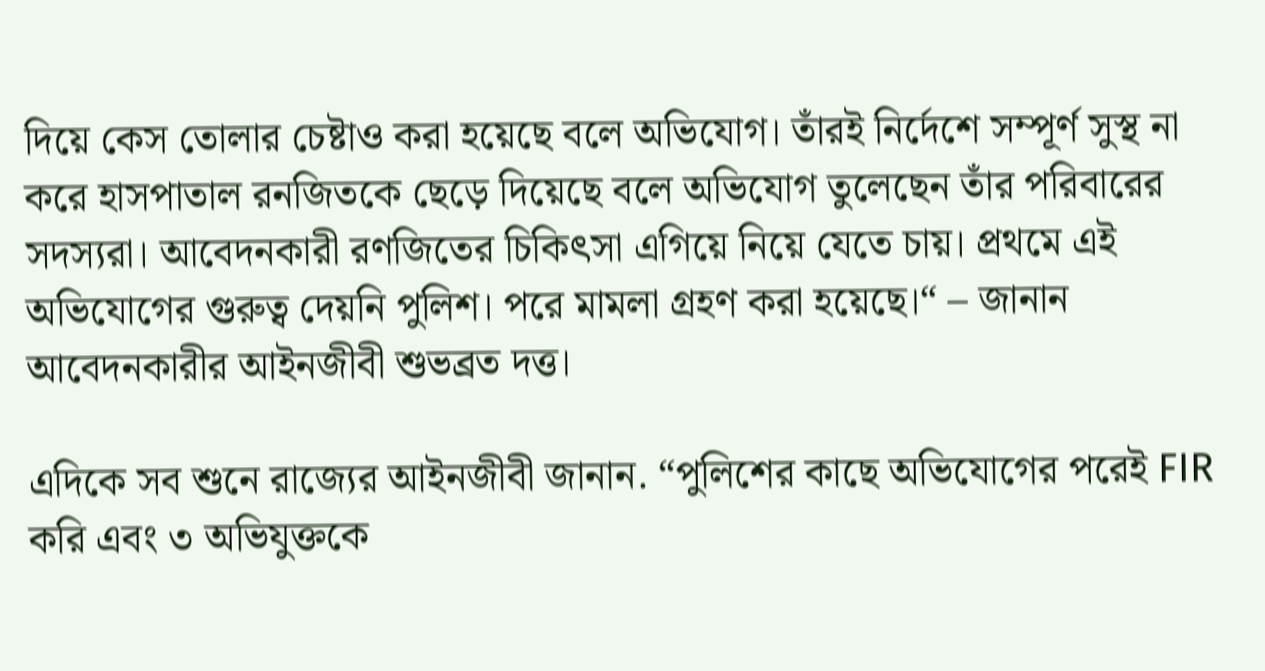দিয়ে কেস তোলার চেষ্টাও করা হয়েছে বলে অভিযোগ। তাঁরই নির্দেশে সম্পূর্ণ সুস্থ না করে হাসপাতাল রনজিতকে ছেড়ে দিয়েছে বলে অভিযোগ তুলেছেন তাঁর পরিবারের সদস্যরা। আবেদনকারী রণজিতের চিকিৎসা এগিয়ে নিয়ে যেতে চায়। প্রথমে এই অভিযোগের গুরুত্ব দেয়নি পুলিশ। পরে মামলা গ্রহণ করা হয়েছে।“ – জানান আবেদনকারীর আইনজীবী শুভব্রত দত্ত।

এদিকে সব শুনে রাজ্যের আইনজীবী জানান. “পুলিশের কাছে অভিযোগের পরেই FIR করি এবং ৩ অভিযুক্তকে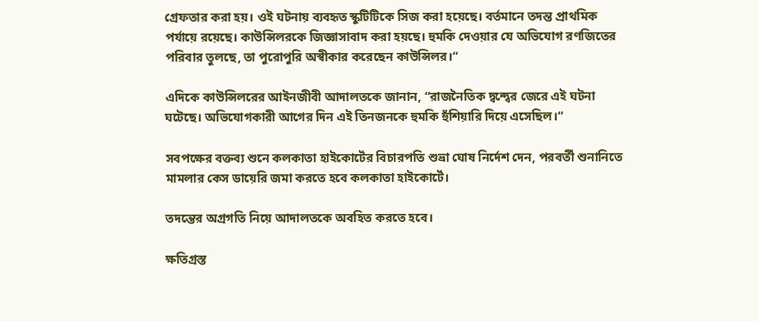গ্রেফতার করা হয়। ওই ঘটনায় ব্যবহৃত স্কুটিটিকে সিজ করা হয়েছে। বর্তমানে তদন্ত প্রাথমিক পর্যায়ে রয়েছে। কাউন্সিলরকে জিজ্ঞাসাবাদ করা হয়ছে। হুমকি দেওয়ার যে অভিযোগ রণজিতের পরিবার তুলছে, তা পুরোপুরি অস্বীকার করেছেন কাউন্সিলর।“

এদিকে কাউন্সিলরের আইনজীবী আদালতকে জানান, “রাজনৈতিক দ্বন্দ্বের জেরে এই ঘটনা ঘটেছে। অভিযোগকারী আগের দিন এই তিনজনকে হুমকি হুঁশিয়ারি দিয়ে এসেছিল।“

সবপক্ষের বক্তব্য শুনে কলকাতা হাইকোর্টের বিচারপতি শুভ্রা ঘোষ নির্দেশ দেন, পরবর্তী শুনানিতে মামলার কেস ডায়েরি জমা করতে হবে কলকাতা হাইকোর্টে।

তদন্তের অগ্রগতি নিয়ে আদালতকে অবহিত করতে হবে।

ক্ষতিগ্রস্ত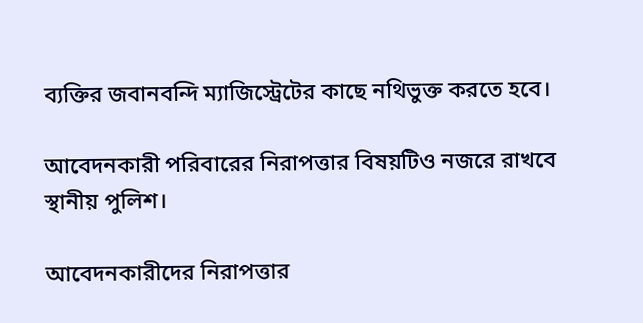ব্যক্তির জবানবন্দি ম্যাজিস্ট্রেটের কাছে নথিভুক্ত করতে হবে।

আবেদনকারী পরিবারের নিরাপত্তার বিষয়টিও নজরে রাখবে স্থানীয় পুলিশ।

আবেদনকারীদের নিরাপত্তার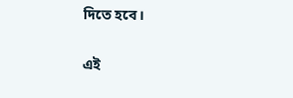দিতে হবে।

এই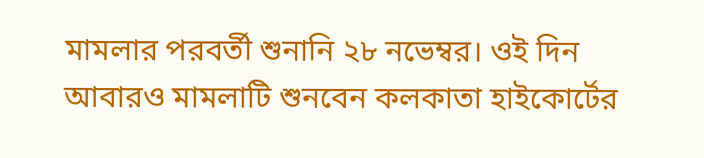মামলার পরবর্তী শুনানি ২৮ নভেম্বর। ওই দিন আবারও মামলাটি শুনবেন কলকাতা হাইকোর্টের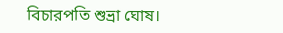বিচারপতি শুভ্রা ঘোষ।